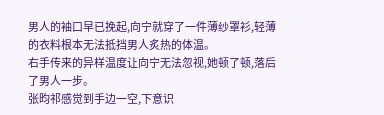男人的袖口早已挽起,向宁就穿了一件薄纱罩衫,轻薄的衣料根本无法抵挡男人炙热的体温。
右手传来的异样温度让向宁无法忽视,她顿了顿,落后了男人一步。
张昀祁感觉到手边一空,下意识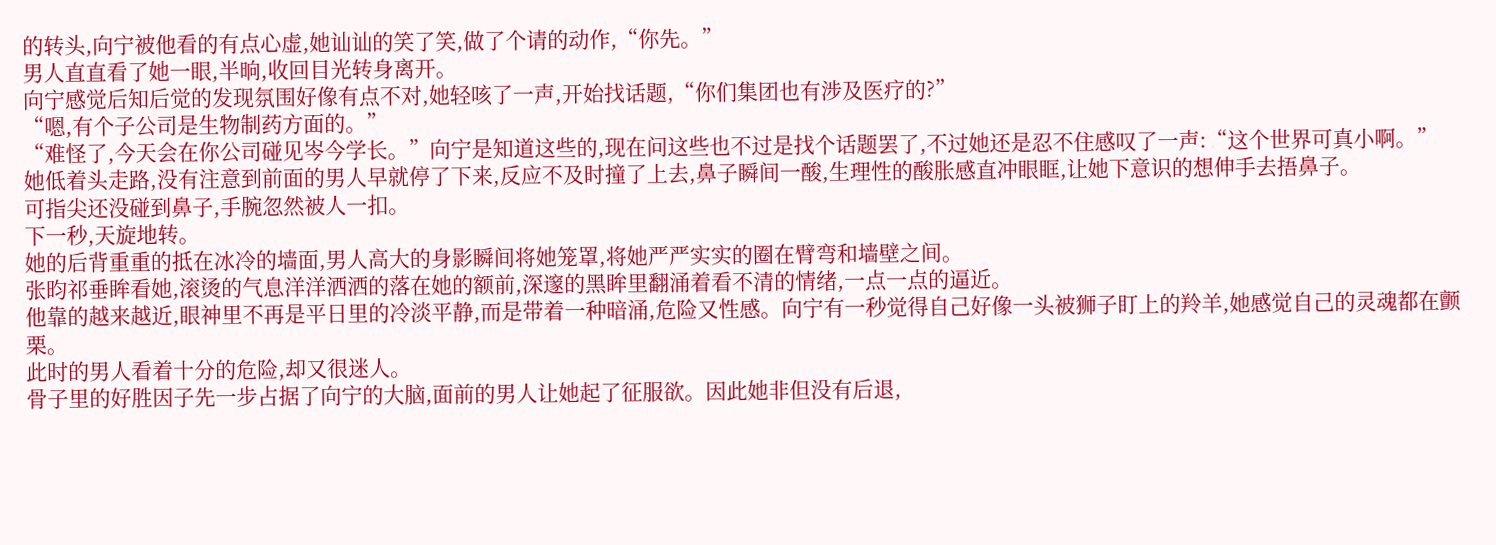的转头,向宁被他看的有点心虚,她讪讪的笑了笑,做了个请的动作,“你先。”
男人直直看了她一眼,半晌,收回目光转身离开。
向宁感觉后知后觉的发现氛围好像有点不对,她轻咳了一声,开始找话题,“你们集团也有涉及医疗的?”
“嗯,有个子公司是生物制药方面的。”
“难怪了,今天会在你公司碰见岑今学长。”向宁是知道这些的,现在问这些也不过是找个话题罢了,不过她还是忍不住感叹了一声:“这个世界可真小啊。”
她低着头走路,没有注意到前面的男人早就停了下来,反应不及时撞了上去,鼻子瞬间一酸,生理性的酸胀感直冲眼眶,让她下意识的想伸手去捂鼻子。
可指尖还没碰到鼻子,手腕忽然被人一扣。
下一秒,天旋地转。
她的后背重重的抵在冰冷的墙面,男人高大的身影瞬间将她笼罩,将她严严实实的圈在臂弯和墙壁之间。
张昀祁垂眸看她,滚烫的气息洋洋洒洒的落在她的额前,深邃的黑眸里翻涌着看不清的情绪,一点一点的逼近。
他靠的越来越近,眼神里不再是平日里的冷淡平静,而是带着一种暗涌,危险又性感。向宁有一秒觉得自己好像一头被狮子盯上的羚羊,她感觉自己的灵魂都在颤栗。
此时的男人看着十分的危险,却又很迷人。
骨子里的好胜因子先一步占据了向宁的大脑,面前的男人让她起了征服欲。因此她非但没有后退,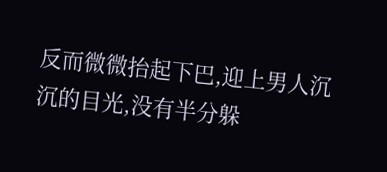反而微微抬起下巴,迎上男人沉沉的目光,没有半分躲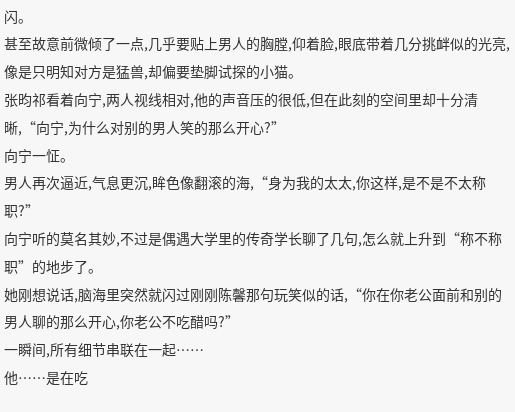闪。
甚至故意前微倾了一点,几乎要贴上男人的胸膛,仰着脸,眼底带着几分挑衅似的光亮,像是只明知对方是猛兽,却偏要垫脚试探的小猫。
张昀祁看着向宁,两人视线相对,他的声音压的很低,但在此刻的空间里却十分清晰,“向宁,为什么对别的男人笑的那么开心?”
向宁一怔。
男人再次逼近,气息更沉,眸色像翻滚的海,“身为我的太太,你这样,是不是不太称职?”
向宁听的莫名其妙,不过是偶遇大学里的传奇学长聊了几句,怎么就上升到“称不称职”的地步了。
她刚想说话,脑海里突然就闪过刚刚陈馨那句玩笑似的话,“你在你老公面前和别的男人聊的那么开心,你老公不吃醋吗?”
一瞬间,所有细节串联在一起……
他……是在吃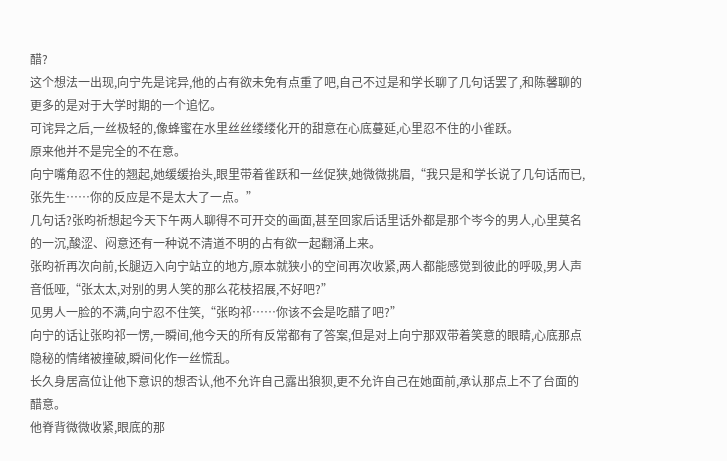醋?
这个想法一出现,向宁先是诧异,他的占有欲未免有点重了吧,自己不过是和学长聊了几句话罢了,和陈馨聊的更多的是对于大学时期的一个追忆。
可诧异之后,一丝极轻的,像蜂蜜在水里丝丝缕缕化开的甜意在心底蔓延,心里忍不住的小雀跃。
原来他并不是完全的不在意。
向宁嘴角忍不住的翘起,她缓缓抬头,眼里带着雀跃和一丝促狭,她微微挑眉,“我只是和学长说了几句话而已,张先生……你的反应是不是太大了一点。”
几句话?张昀祈想起今天下午两人聊得不可开交的画面,甚至回家后话里话外都是那个岑今的男人,心里莫名的一沉,酸涩、闷意还有一种说不清道不明的占有欲一起翻涌上来。
张昀祈再次向前,长腿迈入向宁站立的地方,原本就狭小的空间再次收紧,两人都能感觉到彼此的呼吸,男人声音低哑,“张太太,对别的男人笑的那么花枝招展,不好吧?”
见男人一脸的不满,向宁忍不住笑,“张昀祁……你该不会是吃醋了吧?”
向宁的话让张昀祁一愣,一瞬间,他今天的所有反常都有了答案,但是对上向宁那双带着笑意的眼睛,心底那点隐秘的情绪被撞破,瞬间化作一丝慌乱。
长久身居高位让他下意识的想否认,他不允许自己露出狼狈,更不允许自己在她面前,承认那点上不了台面的醋意。
他脊背微微收紧,眼底的那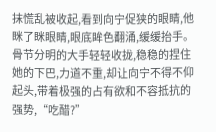抹慌乱被收起,看到向宁促狭的眼睛,他眯了眯眼睛,眼底眸色翻涌,缓缓抬手。
骨节分明的大手轻轻收拢,稳稳的捏住她的下巴,力道不重,却让向宁不得不仰起头,带着极强的占有欲和不容抵抗的强势,“吃醋?”